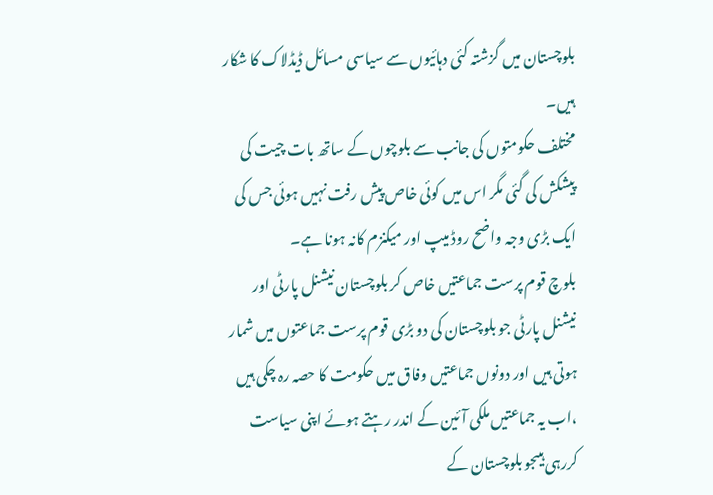بلوچستان میں گزشتہ کئی دہائیوں سے سیاسی مسائل ڈیڈلاک کا شکار ہیں۔
مختلف حکومتوں کی جانب سے بلوچوں کے ساتھ بات چیت کی پیشکش کی گئی مگر اس میں کوئی خاص پیش رفت نہیں ہوئی جس کی ایک بڑی وجہ واضح روڈ میپ اور میکنزم کانہ ہونا ہے۔
بلوچ قوم پرست جماعتیں خاص کر بلوچستان نیشنل پارٹی اور نیشنل پارٹی جو بلوچستان کی دو بڑی قوم پرست جماعتوں میں شمار ہوتی ہیں اور دونوں جماعتیں وفاق میں حکومت کا حصہ رہ چکی ہیں ،اب یہ جماعتیں ملکی آئین کے اندر رہتے ہوئے اپنی سیاست کررہی ہیںجو بلوچستان کے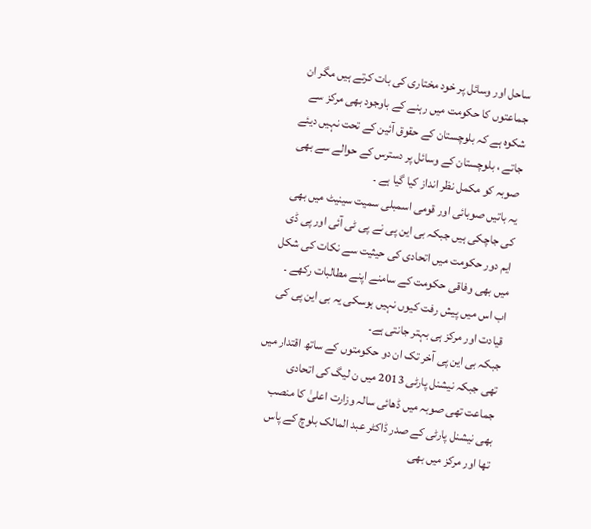ساحل اور وسائل پر خود مختاری کی بات کرتے ہیں مگر ان جماعتوں کا حکومت میں رہنے کے باوجود بھی مرکز سے شکوہ ہے کہ بلوچستان کے حقوق آئین کے تحت نہیں دیئے جاتے ، بلوچستان کے وسائل پر دسترس کے حوالے سے بھی صوبہ کو مکمل نظر انداز کیا گیا ہے ۔
یہ باتیں صوبائی اور قومی اسمبلی سمیت سینیٹ میں بھی کی جاچکی ہیں جبکہ بی این پی نے پی ٹی آئی اور پی ڈی ایم دور حکومت میں اتحادی کی حیثیت سے نکات کی شکل میں بھی وفاقی حکومت کے سامنے اپنے مطالبات رکھے ۔
اب اس میں پیش رفت کیوں نہیں ہوسکی یہ بی این پی کی قیادت اور مرکز ہی بہتر جانتی ہے۔
جبکہ بی این پی آخر تک ان دو حکومتوں کے ساتھ اقتدار میں تھی جبکہ نیشنل پارٹی 2013 میں ن لیگ کی اتحادی جماعت تھی صوبہ میں ڈھائی سالہ وزارت اعلیٰ کا منصب بھی نیشنل پارٹی کے صدر ڈاکٹر عبد المالک بلوچ کے پاس تھا اور مرکز میں بھی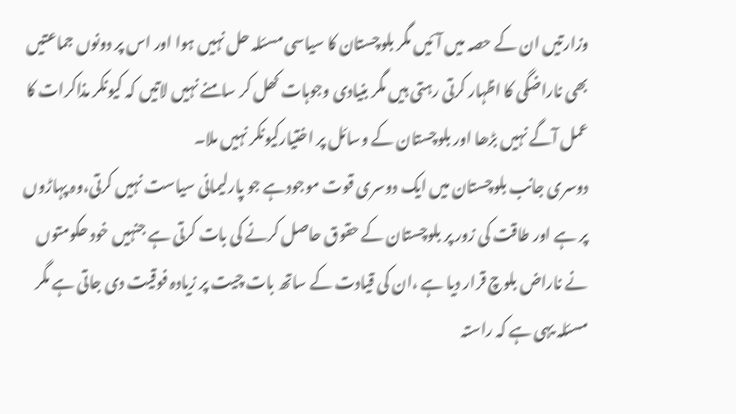وزارتیں ان کے حصہ میں آئیں مگر بلوچستان کا سیاسی مسئلہ حل نہیں ہوا اور اس پر دونوں جماعتیں بھی ناراضگی کا اظہار کرتی رہتی ہیں مگر بنیادی وجوہات کھل کر سامنے نہیں لاتیں کہ کیونکر مذاکرات کا عمل آگے نہیں بڑھا اور بلوچستان کے وسائل پر اختیارکیونکر نہیں ملا۔
دوسری جانب بلوچستان میں ایک دوسری قوت موجودہے جو پارلیمانی سیاست نہیں کرتی،وہ پہاڑوں پر ہے اور طاقت کی زور پر بلوچستان کے حقوق حاصل کرنے کی بات کرتی ہے جنہیں خود حکومتوں نے ناراض بلوچ قرار دیا ہے ،ان کی قیادت کے ساتھ بات چیت پر زیادہ فوقیت دی جاتی ہے مگر مسئلہ یہی ہے کہ راستہ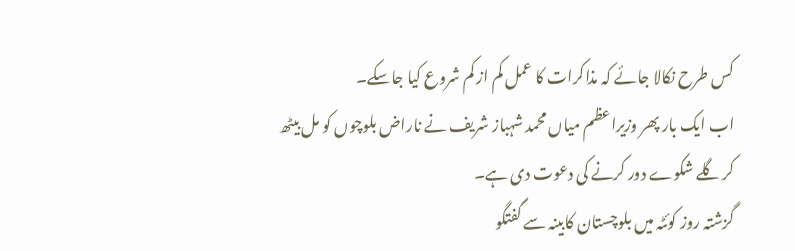کس طرح نکالا جائے کہ مذاکرات کا عمل کم از کم شروع کیا جاسکے۔
اب ایک بار پھر وزیراعظم میاں محمد شہباز شریف نے ناراض بلوچوں کو مل بیٹھ کر گلے شکوے دور کرنے کی دعوت دی ہے۔
گزشتہ روز کوئٹہ میں بلوچستان کابینہ سے گفتگو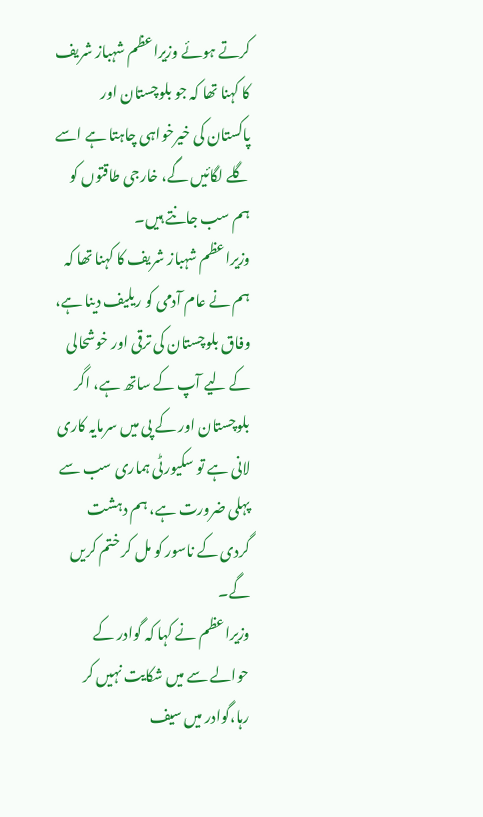کرتے ہوئے وزیراعظم شہباز شریف کا کہنا تھا کہ جو بلوچستان اور پاکستان کی خیرخواہی چاہتا ہے اسے گلے لگائیں گے، خارجی طاقتوں کو ہم سب جانتے ہیں۔
وزیراعظم شہباز شریف کا کہنا تھا کہ ہم نے عام آدمی کو ریلیف دینا ہے، وفاق بلوچستان کی ترقی اور خوشحالی کے لیے آپ کے ساتھ ہے، اگر بلوچستان اور کے پی میں سرمایہ کاری لانی ہے تو سکیورٹی ہماری سب سے پہلی ضرورت ہے، ہم دہشت گردی کے ناسور کو مل کر ختم کریں گے۔
وزیراعظم نے کہا کہ گوادر کے حوالے سے میں شکایت نہیں کر رہا،گوادر میں سیف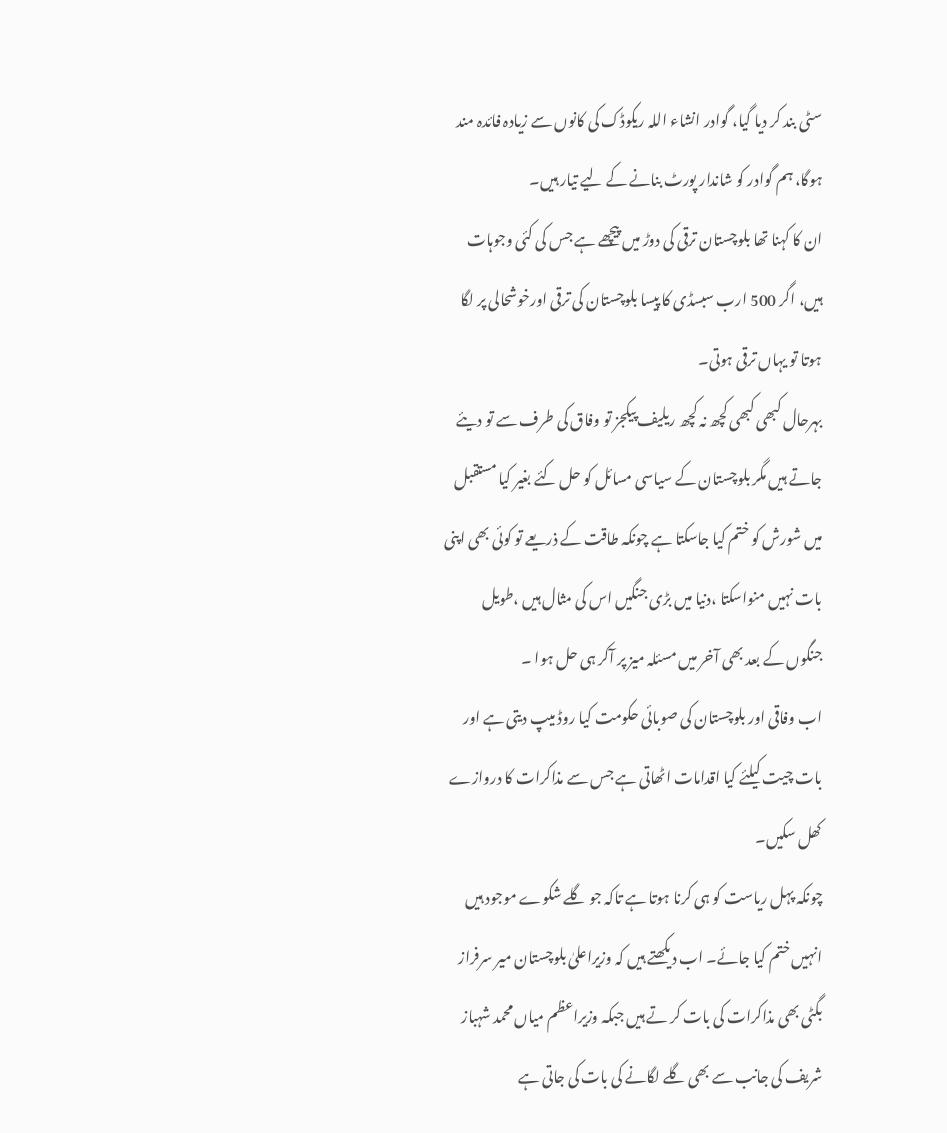سٹی بند کر دیا گیا، گوادر انشاء اللہ ریکوڈک کی کانوں سے زیادہ فائدہ مند ہوگا، ہم گوادر کو شاندار پورٹ بنانے کے لیے تیار ہیں۔
ان کا کہنا تھا بلوچستان ترقی کی دوڑ میں پیچھے ہے جس کی کئی وجوہات ہیں، اگر 500 ارب سبسڈی کا پیسا بلوچستان کی ترقی اورخوشحالی پر لگا ہوتا تو یہاں ترقی ہوتی۔
بہرحال کبھی کبھی کچھ نہ کچھ ریلیف پیکجز تو وفاق کی طرف سے تو دیئے جاتے ہیں مگر بلوچستان کے سیاسی مسائل کو حل کئے بغیر کیا مستقبل میں شورش کو ختم کیا جاسکتا ہے چونکہ طاقت کے ذریعے تو کوئی بھی اپنی بات نہیں منواسکتا ،دنیا میں بڑی جنگیں اس کی مثال ہیں ،طویل جنگوں کے بعد بھی آخر میں مسئلہ میز پر آکر ہی حل ہوا ۔
اب وفاقی اور بلوچستان کی صوبائی حکومت کیا روڈ میپ دیتی ہے اور بات چیت کیلئے کیا اقدامات اٹھاتی ہے جس سے مذاکرات کا دروازے کھل سکیں۔
چونکہ پہل ریاست کو ہی کرنا ہوتا ہے تاکہ جو گلے شکوے موجود ہیں انہیں ختم کیا جائے۔ اب دیکھتے ہیں کہ وزیراعلیٰ بلوچستان میر سرفراز بگٹی بھی مذاکرات کی بات کر تے ہیں جبکہ وزیراعظم میاں محمد شہباز شریف کی جانب سے بھی گلے لگانے کی بات کی جاتی ہے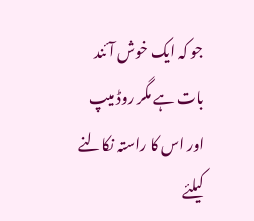جو کہ ایک خوش آئند بات ہے مگر روڈ میپ اور اس کا راستہ نکالنے کیلئے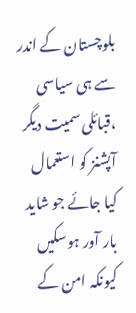بلوچستان کے اندر سے ہی سیاسی ،قبائلی سمیت دیگر آپشنز کو استعمال کیا جائے جو شاید بار آور ہوسکیں کیونکہ امن کے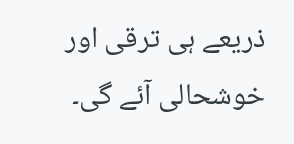ذریعے ہی ترقی اور خوشحالی آئے گی۔